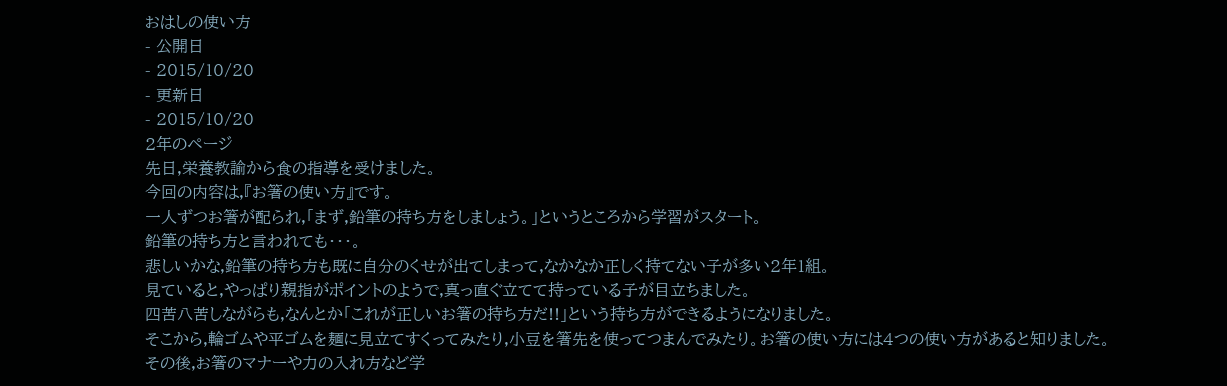おはしの使い方
- 公開日
- 2015/10/20
- 更新日
- 2015/10/20
2年のページ
先日,栄養教諭から食の指導を受けました。
今回の内容は,『お箸の使い方』です。
一人ずつお箸が配られ,「まず,鉛筆の持ち方をしましょう。」というところから学習がスタート。
鉛筆の持ち方と言われても・・・。
悲しいかな,鉛筆の持ち方も既に自分のくせが出てしまって,なかなか正しく持てない子が多い2年1組。
見ていると,やっぱり親指がポイントのようで,真っ直ぐ立てて持っている子が目立ちました。
四苦八苦しながらも,なんとか「これが正しいお箸の持ち方だ!!」という持ち方ができるようになりました。
そこから,輪ゴムや平ゴムを麺に見立てすくってみたり,小豆を箸先を使ってつまんでみたり。お箸の使い方には4つの使い方があると知りました。
その後,お箸のマナーや力の入れ方など学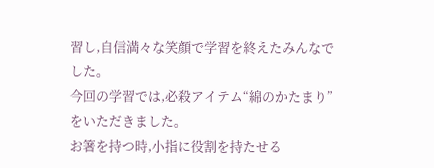習し,自信満々な笑顔で学習を終えたみんなでした。
今回の学習では,必殺アイテム“綿のかたまり”をいただきました。
お箸を持つ時,小指に役割を持たせる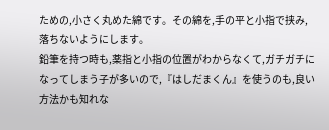ための,小さく丸めた綿です。その綿を,手の平と小指で挟み,落ちないようにします。
鉛筆を持つ時も,薬指と小指の位置がわからなくて,ガチガチになってしまう子が多いので,『はしだまくん』を使うのも,良い方法かも知れな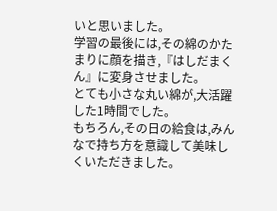いと思いました。
学習の最後には,その綿のかたまりに顔を描き,『はしだまくん』に変身させました。
とても小さな丸い綿が,大活躍した1時間でした。
もちろん,その日の給食は,みんなで持ち方を意識して美味しくいただきました。